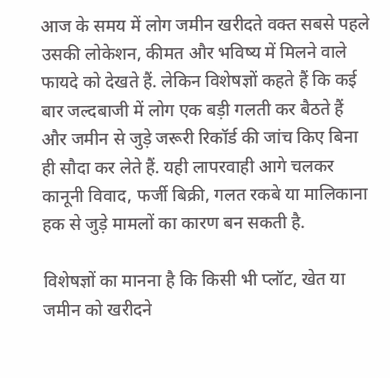आज के समय में लोग जमीन खरीदते वक्त सबसे पहले उसकी लोकेशन, कीमत और भविष्य में मिलने वाले फायदे को देखते हैं. लेकिन विशेषज्ञों कहते हैं कि कई बार जल्दबाजी में लोग एक बड़ी गलती कर बैठते हैं और जमीन से जुड़े जरूरी रिकॉर्ड की जांच किए बिना ही सौदा कर लेते हैं. यही लापरवाही आगे चलकर कानूनी विवाद, फर्जी बिक्री, गलत रकबे या मालिकाना हक से जुड़े मामलों का कारण बन सकती है.

विशेषज्ञों का मानना है कि किसी भी प्लॉट, खेत या जमीन को खरीदने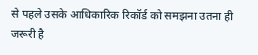से पहले उसके आधिकारिक रिकॉर्ड को समझना उतना ही जरूरी है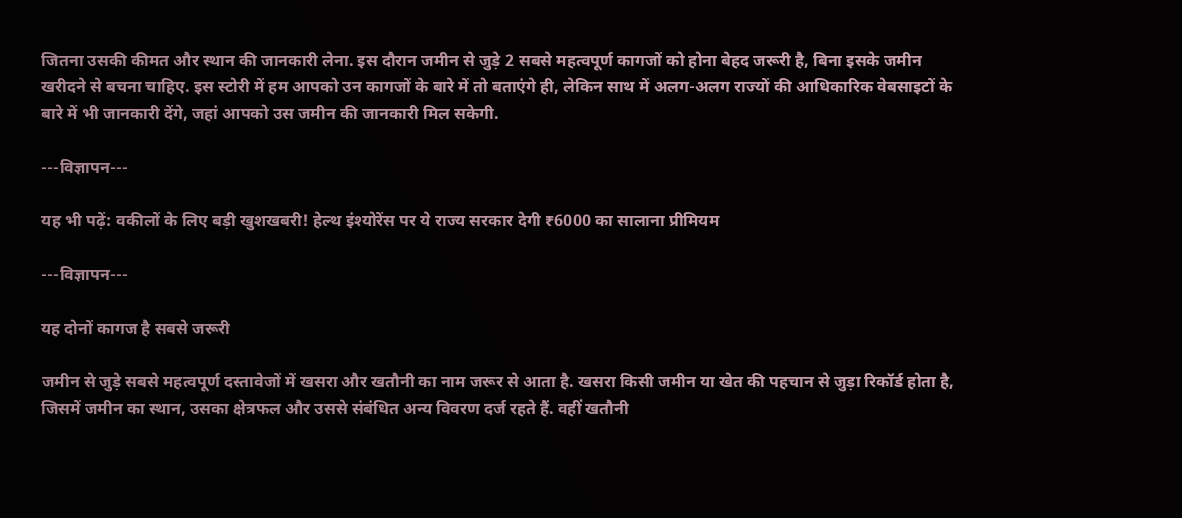जितना उसकी कीमत और स्थान की जानकारी लेना. इस दौरान जमीन से जुड़े 2 सबसे महत्वपूर्ण कागजों को होना बेहद जरूरी है, बिना इसके जमीन खरीदने से बचना चाहिए. इस स्टोरी में हम आपको उन कागजों के बारे में तो बताएंगे ही, लेकिन साथ में अलग-अलग राज्यों की आधिकारिक वेबसाइटों के बारे में भी जानकारी देंगे, जहां आपको उस जमीन की जानकारी मिल सकेगी.

---विज्ञापन---

यह भी पढ़ें: वकीलों के लिए बड़ी खुशखबरी! हेल्थ इंश्योरेंस पर ये राज्य सरकार देगी ₹6000 का सालाना प्रीमियम

---विज्ञापन---

यह दोनों कागज है सबसे जरूरी

जमीन से जुड़े सबसे महत्वपूर्ण दस्तावेजों में खसरा और खतौनी का नाम जरूर से आता है. खसरा किसी जमीन या खेत की पहचान से जुड़ा रिकॉर्ड होता है, जिसमें जमीन का स्थान, उसका क्षेत्रफल और उससे संबंधित अन्य विवरण दर्ज रहते हैं. वहीं खतौनी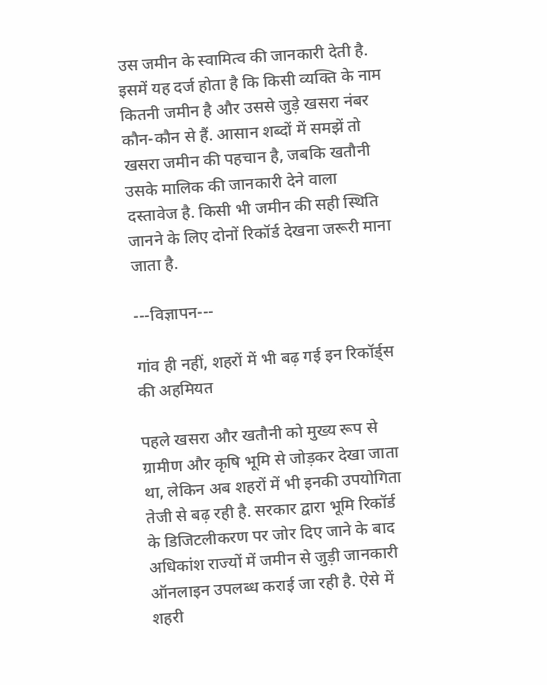उस जमीन के स्वामित्व की जानकारी देती है. इसमें यह दर्ज होता है कि किसी व्यक्ति के नाम कितनी जमीन है और उससे जुड़े खसरा नंबर कौन-कौन से हैं. आसान शब्दों में समझें तो खसरा जमीन की पहचान है, जबकि खतौनी उसके मालिक की जानकारी देने वाला दस्तावेज है. किसी भी जमीन की सही स्थिति जानने के लिए दोनों रिकॉर्ड देखना जरूरी माना जाता है.

---विज्ञापन---

गांव ही नहीं, शहरों में भी बढ़ गई इन रिकॉर्ड्स की अहमियत

पहले खसरा और खतौनी को मुख्य रूप से ग्रामीण और कृषि भूमि से जोड़कर देखा जाता था, लेकिन अब शहरों में भी इनकी उपयोगिता तेजी से बढ़ रही है. सरकार द्वारा भूमि रिकॉर्ड के डिजिटलीकरण पर जोर दिए जाने के बाद अधिकांश राज्यों में जमीन से जुड़ी जानकारी ऑनलाइन उपलब्ध कराई जा रही है. ऐसे में शहरी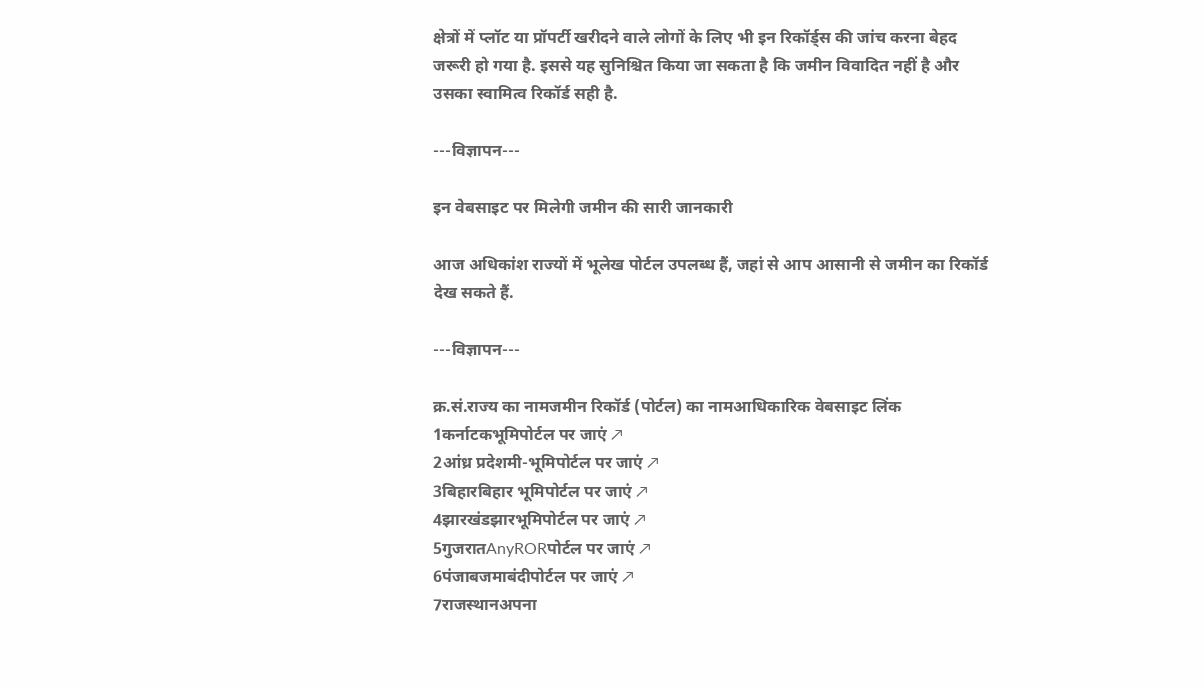क्षेत्रों में प्लॉट या प्रॉपर्टी खरीदने वाले लोगों के लिए भी इन रिकॉर्ड्स की जांच करना बेहद जरूरी हो गया है. इससे यह सुनिश्चित किया जा सकता है कि जमीन विवादित नहीं है और उसका स्वामित्व रिकॉर्ड सही है.

---विज्ञापन---

इन वेबसाइट पर मिलेगी जमीन की सारी जानकारी

आज अधिकांश राज्यों में भूलेख पोर्टल उपलब्ध हैं, जहां से आप आसानी से जमीन का रिकॉर्ड देख सकते हैं.

---विज्ञापन---

क्र.सं.राज्य का नामजमीन रिकॉर्ड (पोर्टल) का नामआधिकारिक वेबसाइट लिंक
1कर्नाटकभूमिपोर्टल पर जाएं ↗
2आंध्र प्रदेशमी-भूमिपोर्टल पर जाएं ↗
3बिहारबिहार भूमिपोर्टल पर जाएं ↗
4झारखंडझारभूमिपोर्टल पर जाएं ↗
5गुजरातAnyRORपोर्टल पर जाएं ↗
6पंजाबजमाबंदीपोर्टल पर जाएं ↗
7राजस्थानअपना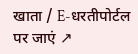खाता / E-धरतीपोर्टल पर जाएं ↗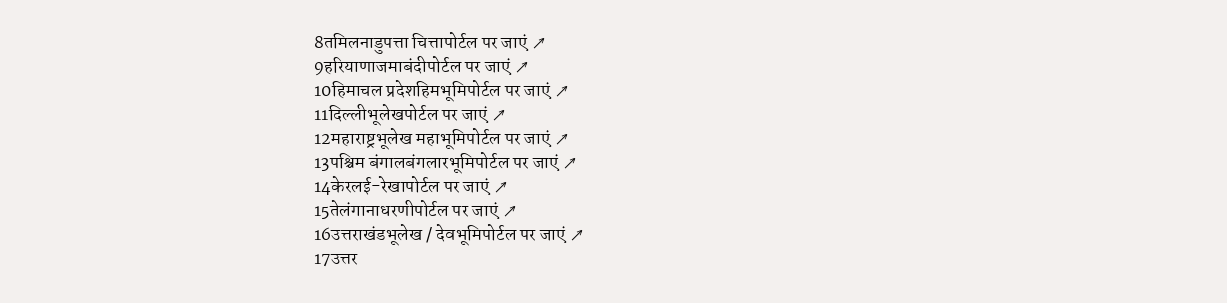8तमिलनाडुपत्ता चित्तापोर्टल पर जाएं ↗
9हरियाणाजमाबंदीपोर्टल पर जाएं ↗
10हिमाचल प्रदेशहिमभूमिपोर्टल पर जाएं ↗
11दिल्लीभूलेखपोर्टल पर जाएं ↗
12महाराष्ट्रभूलेख महाभूमिपोर्टल पर जाएं ↗
13पश्चिम बंगालबंगलारभूमिपोर्टल पर जाएं ↗
14केरलई-रेखापोर्टल पर जाएं ↗
15तेलंगानाधरणीपोर्टल पर जाएं ↗
16उत्तराखंडभूलेख / देवभूमिपोर्टल पर जाएं ↗
17उत्तर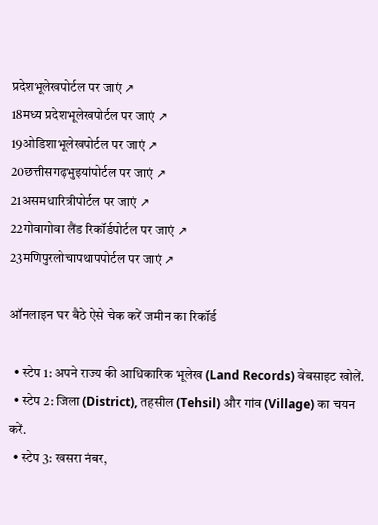प्रदेशभूलेखपोर्टल पर जाएं ↗
18मध्य प्रदेशभूलेखपोर्टल पर जाएं ↗
19ओडिशाभूलेखपोर्टल पर जाएं ↗
20छत्तीसगढ़भुइयांपोर्टल पर जाएं ↗
21असमधारित्रीपोर्टल पर जाएं ↗
22गोवागोवा लैंड रिकॉर्डपोर्टल पर जाएं ↗
23मणिपुरलोचापथापपोर्टल पर जाएं ↗

ऑनलाइन घर बैठे ऐसे चेक करें जमीन का रिकॉर्ड

  • स्टेप 1: अपने राज्य की आधिकारिक भूलेख (Land Records) वेबसाइट खोलें.
  • स्टेप 2: जिला (District), तहसील (Tehsil) और गांव (Village) का चयन करें.
  • स्टेप 3: खसरा नंबर,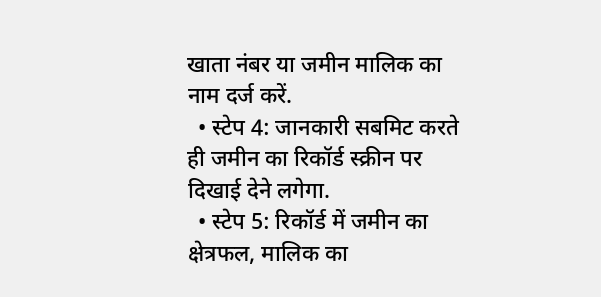खाता नंबर या जमीन मालिक का नाम दर्ज करें.
  • स्टेप 4: जानकारी सबमिट करते ही जमीन का रिकॉर्ड स्क्रीन पर दिखाई देने लगेगा.
  • स्टेप 5: रिकॉर्ड में जमीन का क्षेत्रफल, मालिक का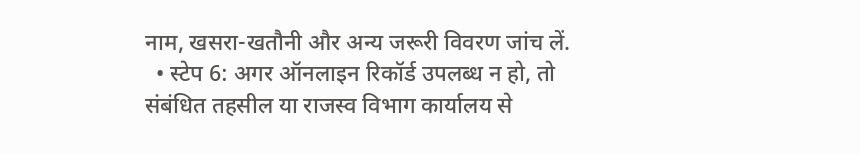नाम, खसरा-खतौनी और अन्य जरूरी विवरण जांच लें.
  • स्टेप 6: अगर ऑनलाइन रिकॉर्ड उपलब्ध न हो, तो संबंधित तहसील या राजस्व विभाग कार्यालय से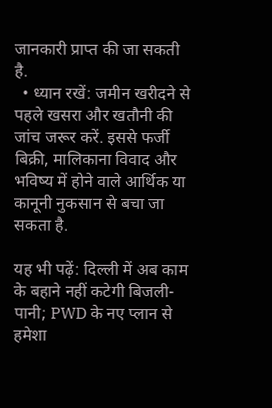जानकारी प्राप्त की जा सकती है.
  • ध्यान रखें: जमीन खरीदने से पहले खसरा और खतौनी की जांच जरूर करें. इससे फर्जी बिक्री, मालिकाना विवाद और भविष्य में होने वाले आर्थिक या कानूनी नुकसान से बचा जा सकता है.

यह भी पढ़ें: दिल्ली में अब काम के बहाने नहीं कटेगी बिजली-पानी; PWD के नए प्लान से हमेशा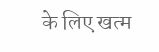के लिए खत्म